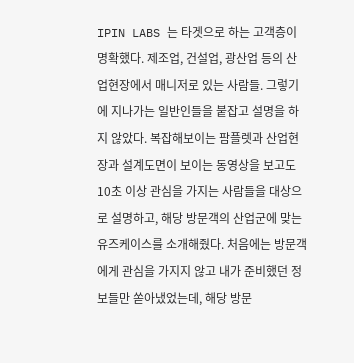IPIN LABS 는 타겟으로 하는 고객층이 명확했다. 제조업, 건설업, 광산업 등의 산업현장에서 매니저로 있는 사람들. 그렇기에 지나가는 일반인들을 붙잡고 설명을 하지 않았다. 복잡해보이는 팜플렛과 산업현장과 설계도면이 보이는 동영상을 보고도 10초 이상 관심을 가지는 사람들을 대상으로 설명하고, 해당 방문객의 산업군에 맞는 유즈케이스를 소개해줬다. 처음에는 방문객에게 관심을 가지지 않고 내가 준비했던 정보들만 쏟아냈었는데, 해당 방문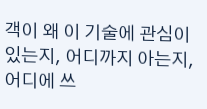객이 왜 이 기술에 관심이 있는지, 어디까지 아는지, 어디에 쓰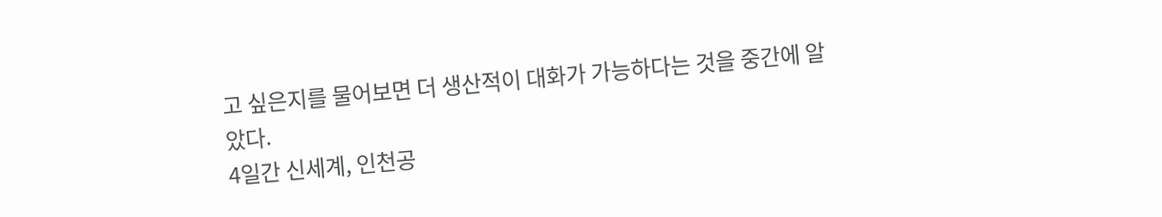고 싶은지를 물어보면 더 생산적이 대화가 가능하다는 것을 중간에 알았다.
4일간 신세계, 인천공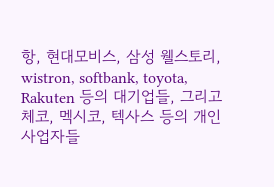항, 현대모비스, 삼성 웰스토리, wistron, softbank, toyota, Rakuten 등의 대기업들, 그리고 체코, 멕시코, 텍사스 등의 개인 사업자들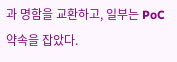과 명함을 교환하고, 일부는 PoC 약속을 잡았다.